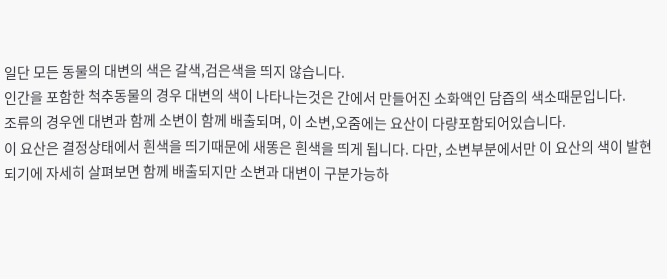일단 모든 동물의 대변의 색은 갈색,검은색을 띄지 않습니다.
인간을 포함한 척추동물의 경우 대변의 색이 나타나는것은 간에서 만들어진 소화액인 담즙의 색소때문입니다.
조류의 경우엔 대변과 함께 소변이 함께 배출되며, 이 소변,오줌에는 요산이 다량포함되어있습니다.
이 요산은 결정상태에서 흰색을 띄기때문에 새똥은 흰색을 띄게 됩니다. 다만, 소변부분에서만 이 요산의 색이 발현되기에 자세히 살펴보면 함께 배출되지만 소변과 대변이 구분가능하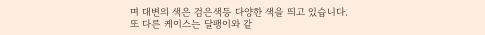며 대변의 색은 검은색등 다양한 색을 띄고 있습니다.
또 다른 케이스는 달팽이와 같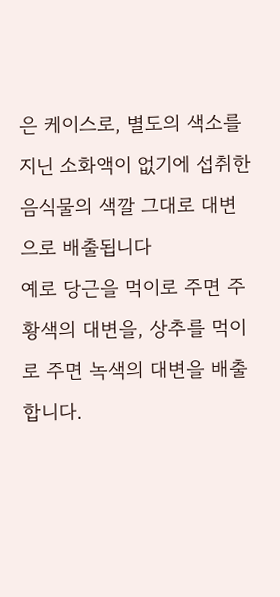은 케이스로, 별도의 색소를 지닌 소화액이 없기에 섭취한 음식물의 색깔 그대로 대변으로 배출됩니다
예로 당근을 먹이로 주면 주황색의 대변을, 상추를 먹이로 주면 녹색의 대변을 배출합니다.